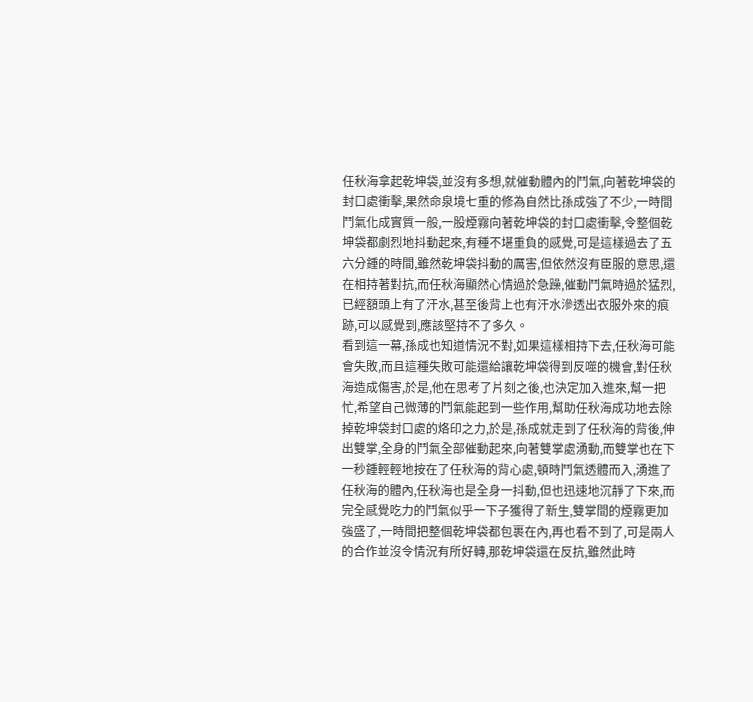任秋海拿起乾坤袋,並沒有多想,就催動體內的鬥氣,向著乾坤袋的封口處衝擊,果然命泉境七重的修為自然比孫成強了不少,一時間鬥氣化成實質一般,一股煙霧向著乾坤袋的封口處衝擊,令整個乾坤袋都劇烈地抖動起來,有種不堪重負的感覺,可是這樣過去了五六分鍾的時間,雖然乾坤袋抖動的厲害,但依然沒有臣服的意思,還在相持著對抗,而任秋海顯然心情過於急躁,催動鬥氣時過於猛烈,已經額頭上有了汗水,甚至後背上也有汗水滲透出衣服外來的痕跡,可以感覺到,應該堅持不了多久。
看到這一幕,孫成也知道情況不對,如果這樣相持下去,任秋海可能會失敗,而且這種失敗可能還給讓乾坤袋得到反噬的機會,對任秋海造成傷害,於是,他在思考了片刻之後,也決定加入進來,幫一把忙,希望自己微薄的鬥氣能起到一些作用,幫助任秋海成功地去除掉乾坤袋封口處的烙印之力,於是,孫成就走到了任秋海的背後,伸出雙掌,全身的鬥氣全部催動起來,向著雙掌處湧動,而雙掌也在下一秒鍾輕輕地按在了任秋海的背心處,頓時鬥氣透體而入,湧進了任秋海的體內,任秋海也是全身一抖動,但也迅速地沉靜了下來,而完全感覺吃力的鬥氣似乎一下子獲得了新生,雙掌間的煙霧更加強盛了,一時間把整個乾坤袋都包裹在內,再也看不到了,可是兩人的合作並沒令情況有所好轉,那乾坤袋還在反抗,雖然此時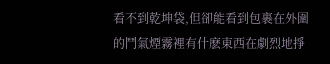看不到乾坤袋,但卻能看到包裹在外圍的鬥氣煙霧裡有什麽東西在劇烈地掙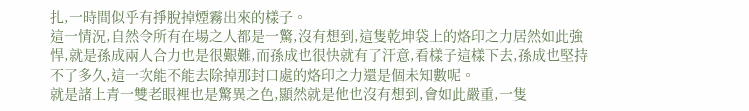扎,一時間似乎有掙脫掉煙霧出來的樣子。
這一情況,自然令所有在場之人都是一驚,沒有想到,這隻乾坤袋上的烙印之力居然如此強悍,就是孫成兩人合力也是很艱難,而孫成也很快就有了汗意,看樣子這樣下去,孫成也堅持不了多久,這一次能不能去除掉那封口處的烙印之力還是個未知數呢。
就是諸上青一雙老眼裡也是驚異之色,顯然就是他也沒有想到,會如此嚴重,一隻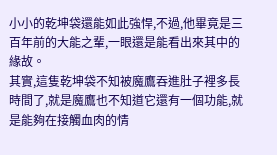小小的乾坤袋還能如此強悍,不過,他畢竟是三百年前的大能之輩,一眼還是能看出來其中的緣故。
其實,這隻乾坤袋不知被魔鷹吞進肚子裡多長時間了,就是魔鷹也不知道它還有一個功能,就是能夠在接觸血肉的情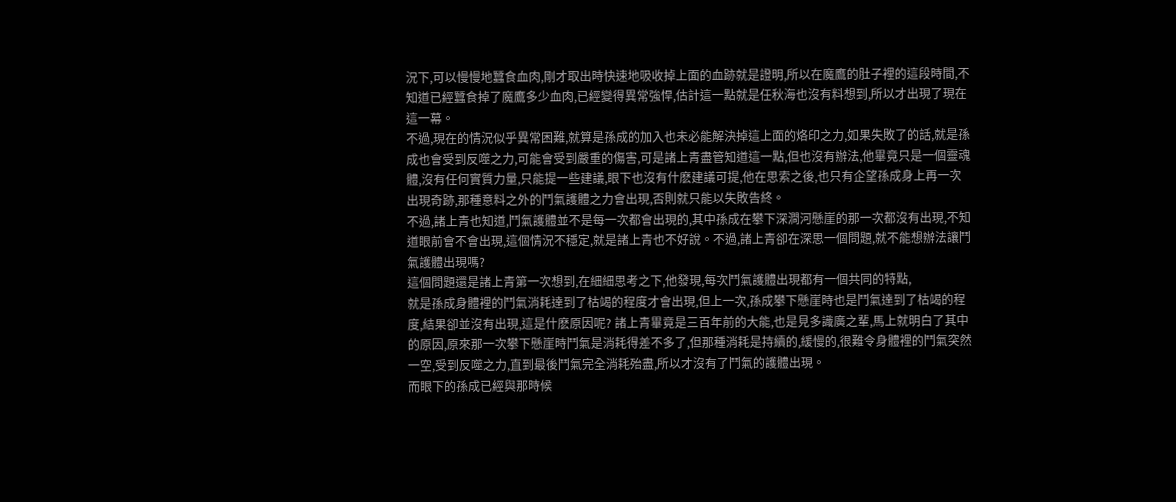況下,可以慢慢地蠶食血肉,剛才取出時快速地吸收掉上面的血跡就是證明,所以在魔鷹的肚子裡的這段時間,不知道已經蠶食掉了魔鷹多少血肉,已經變得異常強悍,估計這一點就是任秋海也沒有料想到,所以才出現了現在這一幕。
不過,現在的情況似乎異常困難,就算是孫成的加入也未必能解決掉這上面的烙印之力,如果失敗了的話,就是孫成也會受到反噬之力,可能會受到嚴重的傷害,可是諸上青盡管知道這一點,但也沒有辦法,他畢竟只是一個靈魂體,沒有任何實質力量,只能提一些建議,眼下也沒有什麽建議可提,他在思索之後,也只有企望孫成身上再一次出現奇跡,那種意料之外的鬥氣護體之力會出現,否則就只能以失敗告終。
不過,諸上青也知道,鬥氣護體並不是每一次都會出現的,其中孫成在攀下深澗河懸崖的那一次都沒有出現,不知道眼前會不會出現,這個情況不穩定,就是諸上青也不好說。不過,諸上青卻在深思一個問題,就不能想辦法讓鬥氣護體出現嗎?
這個問題還是諸上青第一次想到,在細細思考之下,他發現,每次鬥氣護體出現都有一個共同的特點,
就是孫成身體裡的鬥氣消耗達到了枯竭的程度才會出現,但上一次,孫成攀下懸崖時也是鬥氣達到了枯竭的程度,結果卻並沒有出現,這是什麽原因呢? 諸上青畢竟是三百年前的大能,也是見多識廣之輩,馬上就明白了其中的原因,原來那一次攀下懸崖時鬥氣是消耗得差不多了,但那種消耗是持續的,緩慢的,很難令身體裡的鬥氣突然一空,受到反噬之力,直到最後鬥氣完全消耗殆盡,所以才沒有了鬥氣的護體出現。
而眼下的孫成已經與那時候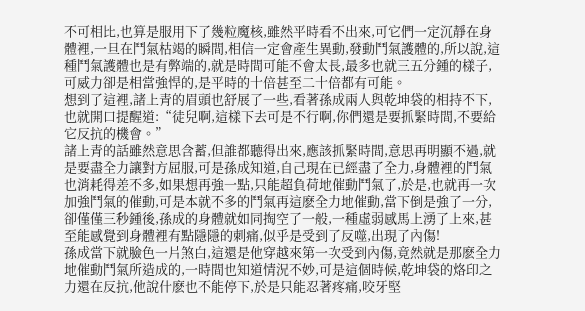不可相比,也算是服用下了幾粒魔核,雖然平時看不出來,可它們一定沉靜在身體裡,一旦在鬥氣枯竭的瞬間,相信一定會產生異動,發動鬥氣護體的,所以說,這種鬥氣護體也是有弊端的,就是時間可能不會太長,最多也就三五分鍾的樣子,可威力卻是相當強悍的,是平時的十倍甚至二十倍都有可能。
想到了這裡,諸上青的眉頭也舒展了一些,看著孫成兩人與乾坤袋的相持不下,也就開口提醒道:“徒兒啊,這樣下去可是不行啊,你們還是要抓緊時間,不要給它反抗的機會。”
諸上青的話雖然意思含蓄,但誰都聽得出來,應該抓緊時間,意思再明顯不過,就是要盡全力讓對方屈服,可是孫成知道,自己現在已經盡了全力,身體裡的鬥氣也消耗得差不多,如果想再強一點,只能超負荷地催動鬥氣了,於是,也就再一次加強鬥氣的催動,可是本就不多的鬥氣再這麽全力地催動,當下倒是強了一分,卻僅僅三秒鍾後,孫成的身體就如同掏空了一般,一種虛弱感馬上湧了上來,甚至能感覺到身體裡有點隱隱的刺痛,似乎是受到了反噬,出現了內傷!
孫成當下就臉色一片煞白,這還是他穿越來第一次受到內傷,竟然就是那麽全力地催動鬥氣所造成的,一時間也知道情況不妙,可是這個時候,乾坤袋的烙印之力還在反抗,他說什麽也不能停下,於是只能忍著疼痛,咬牙堅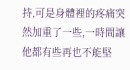持,可是身體裡的疼痛突然加重了一些,一時間讓他都有些再也不能堅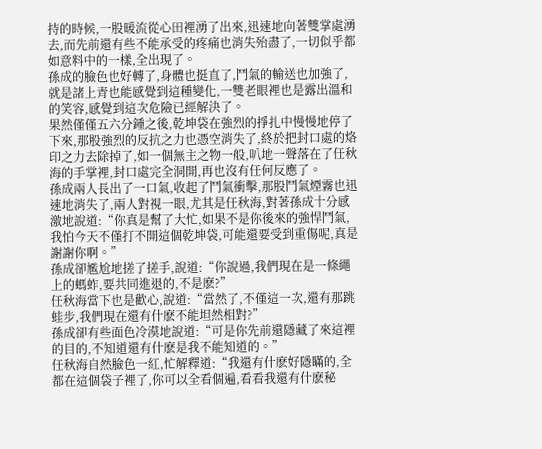持的時候,一股暖流從心田裡湧了出來,迅速地向著雙掌處湧去,而先前還有些不能承受的疼痛也消失殆盡了,一切似乎都如意料中的一樣,全出現了。
孫成的臉色也好轉了,身體也挺直了,鬥氣的輸送也加強了,就是諸上青也能感覺到這種變化,一雙老眼裡也是露出溫和的笑容,感覺到這次危險已經解決了。
果然僅僅五六分鍾之後,乾坤袋在強烈的掙扎中慢慢地停了下來,那股強烈的反抗之力也憑空消失了,終於把封口處的烙印之力去除掉了,如一個無主之物一般,叭地一聲落在了任秋海的手掌裡,封口處完全洞開,再也沒有任何反應了。
孫成兩人長出了一口氣,收起了鬥氣衝擊,那股鬥氣煙霧也迅速地消失了,兩人對視一眼,尤其是任秋海,對著孫成十分感激地說道:“你真是幫了大忙,如果不是你後來的強悍鬥氣,我怕今天不僅打不開這個乾坤袋,可能還要受到重傷呢,真是謝謝你啊。”
孫成卻尷尬地搓了搓手,說道:“你說過,我們現在是一條繩上的螞蚱,要共同進退的,不是麽?”
任秋海當下也是歡心,說道:“當然了,不僅這一次,還有那跳蛙步,我們現在還有什麽不能坦然相對?”
孫成卻有些面色冷漠地說道:“可是你先前還隱藏了來這裡的目的,不知道還有什麽是我不能知道的。”
任秋海自然臉色一紅,忙解釋道:“我還有什麽好隱瞞的,全都在這個袋子裡了,你可以全看個遍,看看我還有什麽秘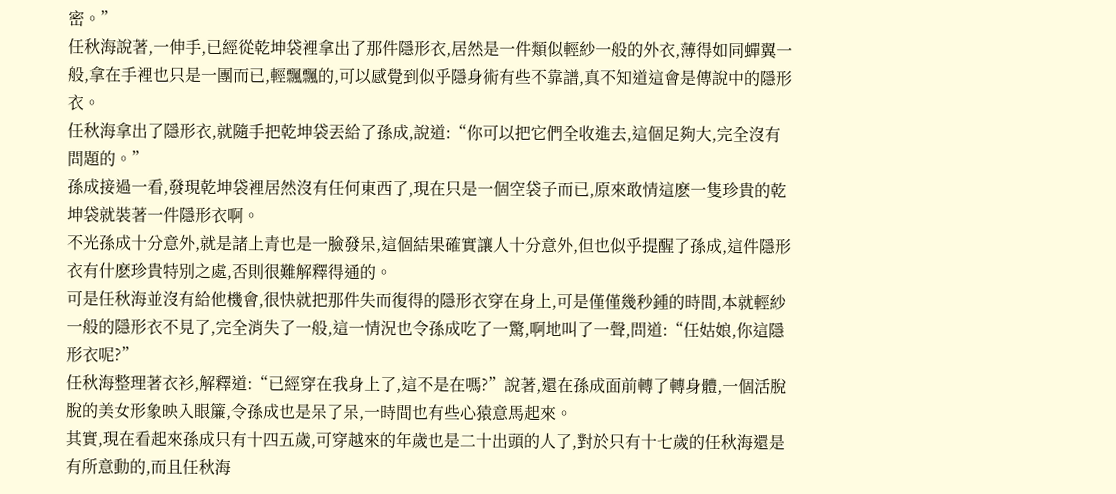密。”
任秋海說著,一伸手,已經從乾坤袋裡拿出了那件隱形衣,居然是一件類似輕紗一般的外衣,薄得如同蟬翼一般,拿在手裡也只是一團而已,輕飄飄的,可以感覺到似乎隱身術有些不靠譜,真不知道這會是傳說中的隱形衣。
任秋海拿出了隱形衣,就隨手把乾坤袋丟給了孫成,說道:“你可以把它們全收進去,這個足夠大,完全沒有問題的。”
孫成接過一看,發現乾坤袋裡居然沒有任何東西了,現在只是一個空袋子而已,原來敢情這麽一隻珍貴的乾坤袋就裝著一件隱形衣啊。
不光孫成十分意外,就是諸上青也是一臉發呆,這個結果確實讓人十分意外,但也似乎提醒了孫成,這件隱形衣有什麽珍貴特別之處,否則很難解釋得通的。
可是任秋海並沒有給他機會,很快就把那件失而復得的隱形衣穿在身上,可是僅僅幾秒鍾的時間,本就輕紗一般的隱形衣不見了,完全消失了一般,這一情況也令孫成吃了一驚,啊地叫了一聲,問道:“任姑娘,你這隱形衣呢?”
任秋海整理著衣衫,解釋道:“已經穿在我身上了,這不是在嗎?”說著,還在孫成面前轉了轉身體,一個活脫脫的美女形象映入眼簾,令孫成也是呆了呆,一時間也有些心猿意馬起來。
其實,現在看起來孫成只有十四五歲,可穿越來的年歲也是二十出頭的人了,對於只有十七歲的任秋海還是有所意動的,而且任秋海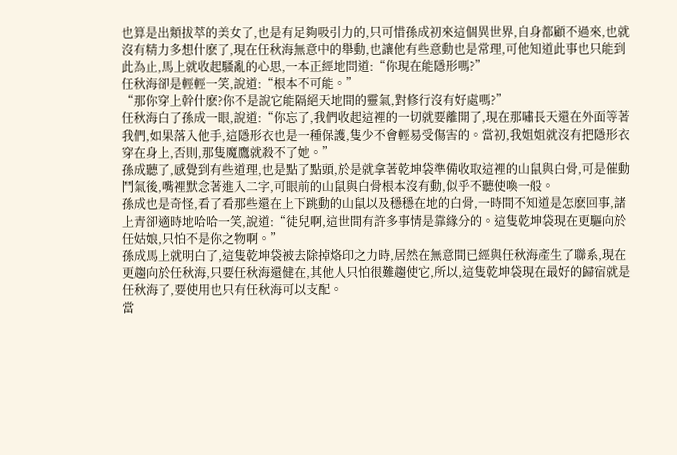也算是出類拔萃的美女了,也是有足夠吸引力的,只可惜孫成初來這個異世界,自身都顧不過來,也就沒有精力多想什麽了,現在任秋海無意中的舉動,也讓他有些意動也是常理,可他知道此事也只能到此為止,馬上就收起騷亂的心思,一本正經地問道:“你現在能隱形嗎?”
任秋海卻是輕輕一笑,說道:“根本不可能。”
“那你穿上幹什麽?你不是說它能隔絕天地間的靈氣,對修行沒有好處嗎?”
任秋海白了孫成一眼,說道:“你忘了,我們收起這裡的一切就要離開了,現在那嘯長天還在外面等著我們,如果落入他手,這隱形衣也是一種保護,隻少不會輕易受傷害的。當初,我姐姐就沒有把隱形衣穿在身上,否則,那隻魔鷹就殺不了她。”
孫成聽了,感覺到有些道理,也是點了點頭,於是就拿著乾坤袋準備收取這裡的山鼠與白骨,可是催動鬥氣後,嘴裡默念著進入二字,可眼前的山鼠與白骨根本沒有動,似乎不聽使喚一般。
孫成也是奇怪,看了看那些還在上下跳動的山鼠以及穩穩在地的白骨,一時間不知道是怎麽回事,諸上青卻適時地哈哈一笑,說道:“徒兒啊,這世間有許多事情是靠緣分的。這隻乾坤袋現在更驅向於任姑娘,只怕不是你之物啊。”
孫成馬上就明白了,這隻乾坤袋被去除掉烙印之力時,居然在無意間已經與任秋海產生了聯系,現在更趨向於任秋海,只要任秋海還健在,其他人只怕很難趨使它,所以,這隻乾坤袋現在最好的歸宿就是任秋海了,要使用也只有任秋海可以支配。
當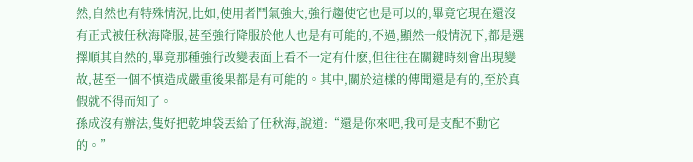然,自然也有特殊情況,比如,使用者鬥氣強大,強行趨使它也是可以的,畢竟它現在還沒有正式被任秋海降服,甚至強行降服於他人也是有可能的,不過,顯然一般情況下,都是選擇順其自然的,畢竟那種強行改變表面上看不一定有什麽,但往往在關鍵時刻會出現變故,甚至一個不慎造成嚴重後果都是有可能的。其中,關於這樣的傳聞還是有的,至於真假就不得而知了。
孫成沒有辦法,隻好把乾坤袋丟給了任秋海,說道:“還是你來吧,我可是支配不動它的。”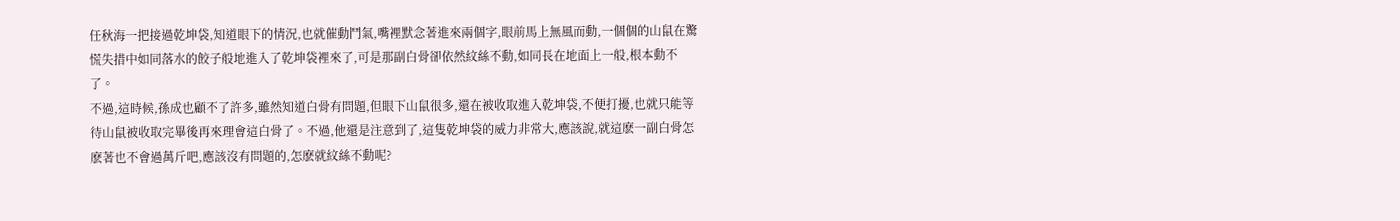任秋海一把接過乾坤袋,知道眼下的情況,也就催動鬥氣,嘴裡默念著進來兩個字,眼前馬上無風而動,一個個的山鼠在驚慌失措中如同落水的餃子般地進入了乾坤袋裡來了,可是那副白骨卻依然紋絲不動,如同長在地面上一般,根本動不了。
不過,這時候,孫成也顧不了許多,雖然知道白骨有問題,但眼下山鼠很多,還在被收取進入乾坤袋,不便打擾,也就只能等待山鼠被收取完畢後再來理會這白骨了。不過,他還是注意到了,這隻乾坤袋的威力非常大,應該說,就這麽一副白骨怎麽著也不會過萬斤吧,應該沒有問題的,怎麽就紋絲不動呢?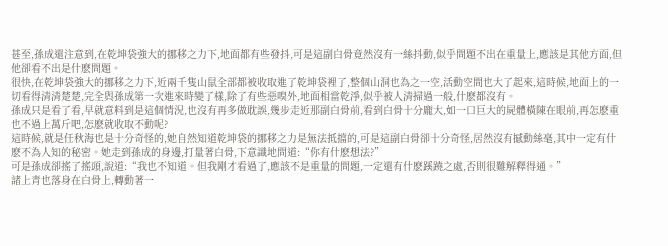甚至,孫成還注意到,在乾坤袋強大的挪移之力下,地面都有些發抖,可是這副白骨竟然沒有一絲抖動,似乎問題不出在重量上,應該是其他方面,但他卻看不出是什麽問題。
很快,在乾坤袋強大的挪移之力下,近兩千隻山鼠全部都被收取進了乾坤袋裡了,整個山洞也為之一空,活動空間也大了起來,這時候,地面上的一切看得清清楚楚,完全與孫成第一次進來時變了樣,除了有些惡嗅外,地面相當乾淨,似乎被人清掃過一般,什麽都沒有。
孫成只是看了看,早就意料到是這個情況,也沒有再多做耽誤,幾步走近那副白骨前,看到白骨十分龐大,如一口巨大的屍體橫陳在眼前,再怎麽重也不過上萬斤吧,怎麽就收取不動呢?
這時候,就是任秋海也是十分奇怪的,她自然知道乾坤袋的挪移之力是無法抵擋的,可是這副白骨卻十分奇怪,居然沒有撼動絲毫,其中一定有什麽不為人知的秘密。她走到孫成的身邊,打量著白骨,下意識地問道:“你有什麽想法?”
可是孫成卻搖了搖頭,說道:“我也不知道。但我剛才看過了,應該不是重量的問題,一定還有什麽蹊蹺之處,否則很難解釋得通。”
諸上青也落身在白骨上,轉動著一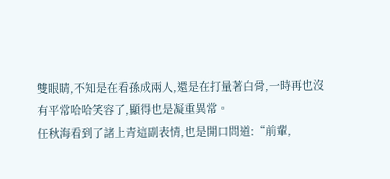雙眼睛,不知是在看孫成兩人,還是在打量著白骨,一時再也沒有平常哈哈笑容了,顯得也是凝重異常。
任秋海看到了諸上青這副表情,也是開口問道:“前輩,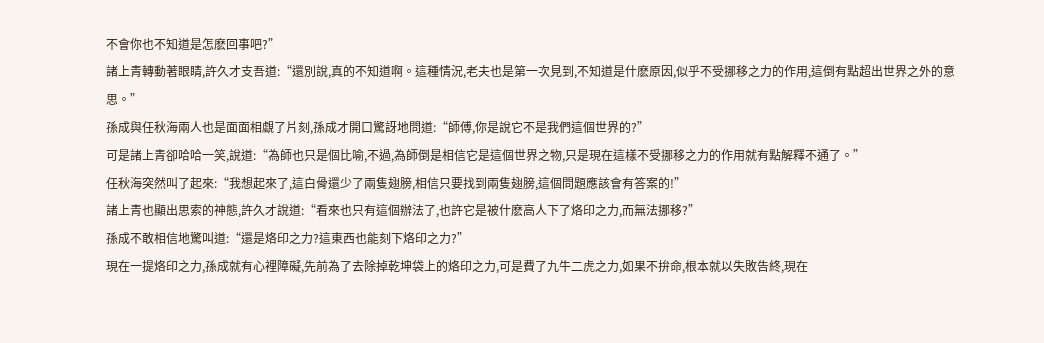不會你也不知道是怎麽回事吧?”
諸上青轉動著眼睛,許久才支吾道:“還別說,真的不知道啊。這種情況,老夫也是第一次見到,不知道是什麽原因,似乎不受挪移之力的作用,這倒有點超出世界之外的意思。”
孫成與任秋海兩人也是面面相覷了片刻,孫成才開口驚訝地問道:“師傅,你是說它不是我們這個世界的?”
可是諸上青卻哈哈一笑,說道:“為師也只是個比喻,不過,為師倒是相信它是這個世界之物,只是現在這樣不受挪移之力的作用就有點解釋不通了。”
任秋海突然叫了起來:“我想起來了,這白骨還少了兩隻翅膀,相信只要找到兩隻翅膀,這個問題應該會有答案的!”
諸上青也顯出思索的神態,許久才說道:“看來也只有這個辦法了,也許它是被什麽高人下了烙印之力,而無法挪移?”
孫成不敢相信地驚叫道:“還是烙印之力?這東西也能刻下烙印之力?”
現在一提烙印之力,孫成就有心裡障礙,先前為了去除掉乾坤袋上的烙印之力,可是費了九牛二虎之力,如果不拚命,根本就以失敗告終,現在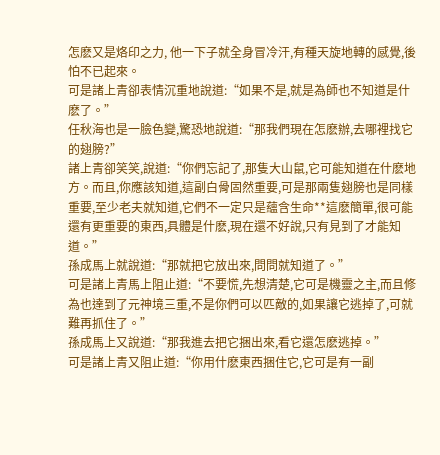怎麽又是烙印之力, 他一下子就全身冒冷汗,有種天旋地轉的感覺,後怕不已起來。
可是諸上青卻表情沉重地說道:“如果不是,就是為師也不知道是什麽了。”
任秋海也是一臉色變,驚恐地說道:“那我們現在怎麽辦,去哪裡找它的翅膀?”
諸上青卻笑笑,說道:“你們忘記了,那隻大山鼠,它可能知道在什麽地方。而且,你應該知道,這副白骨固然重要,可是那兩隻翅膀也是同樣重要,至少老夫就知道,它們不一定只是蘊含生命**這麽簡單,很可能還有更重要的東西,具體是什麽,現在還不好說,只有見到了才能知道。”
孫成馬上就說道:“那就把它放出來,問問就知道了。”
可是諸上青馬上阻止道:“不要慌,先想清楚,它可是機靈之主,而且修為也達到了元神境三重,不是你們可以匹敵的,如果讓它逃掉了,可就難再抓住了。”
孫成馬上又說道:“那我進去把它捆出來,看它還怎麽逃掉。”
可是諸上青又阻止道:“你用什麽東西捆住它,它可是有一副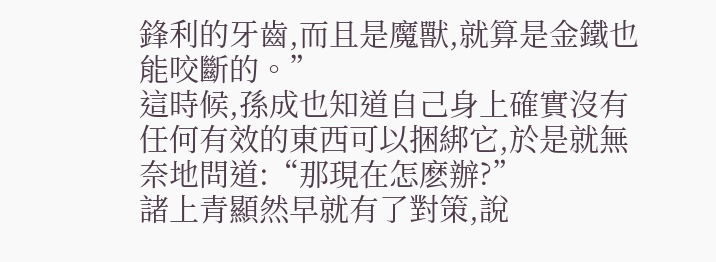鋒利的牙齒,而且是魔獸,就算是金鐵也能咬斷的。”
這時候,孫成也知道自己身上確實沒有任何有效的東西可以捆綁它,於是就無奈地問道:“那現在怎麽辦?”
諸上青顯然早就有了對策,說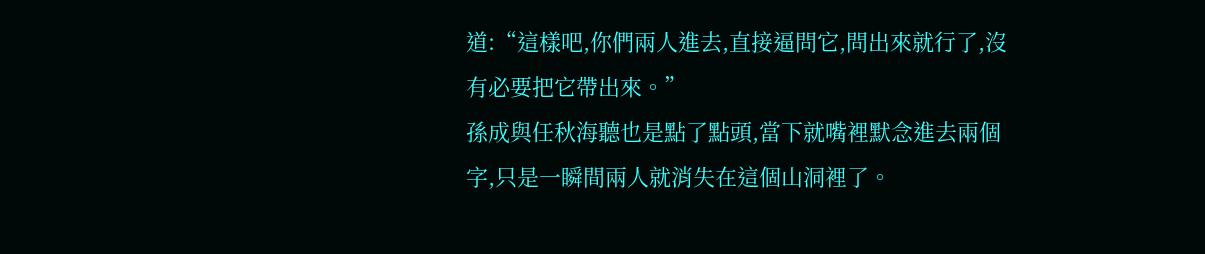道:“這樣吧,你們兩人進去,直接逼問它,問出來就行了,沒有必要把它帶出來。”
孫成與任秋海聽也是點了點頭,當下就嘴裡默念進去兩個字,只是一瞬間兩人就消失在這個山洞裡了。